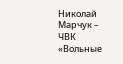Николай Марчук – ЧВК «Вольные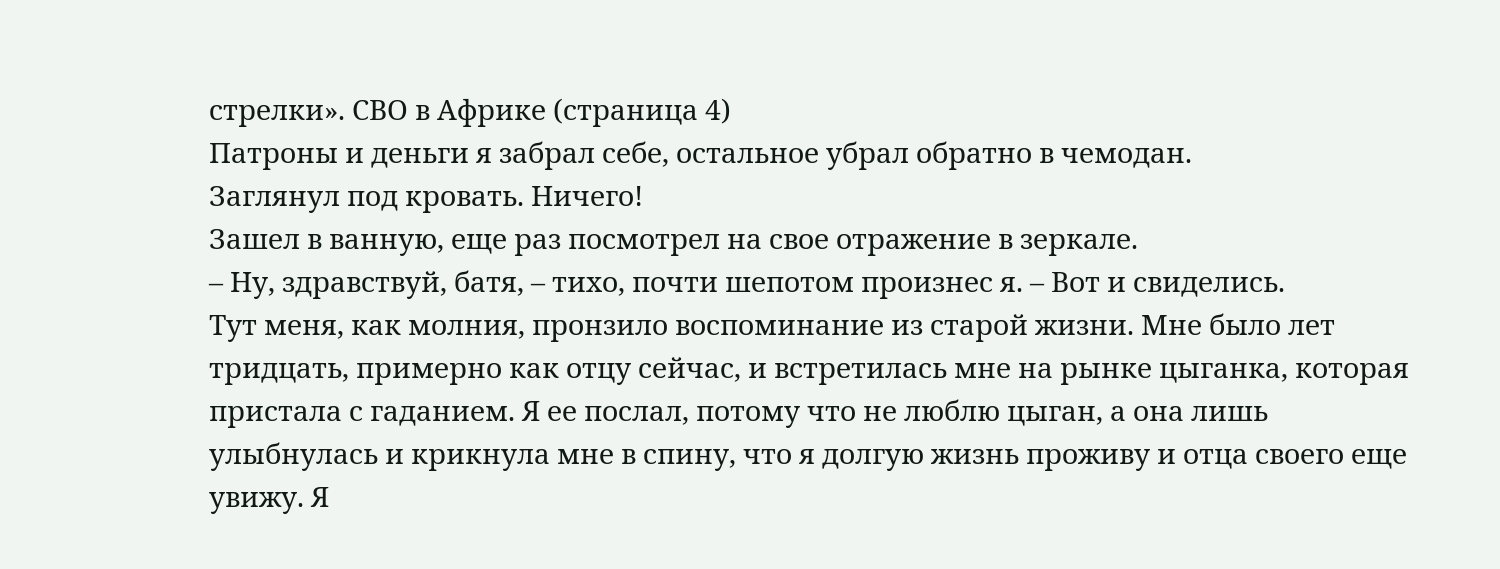стрелки». СВО в Африке (страница 4)
Патроны и деньги я забрал себе, остальное убрал обратно в чемодан.
Заглянул под кровать. Ничего!
Зашел в ванную, еще раз посмотрел на свое отражение в зеркале.
– Ну, здравствуй, батя, – тихо, почти шепотом произнес я. – Вот и свиделись.
Тут меня, как молния, пронзило воспоминание из старой жизни. Мне было лет тридцать, примерно как отцу сейчас, и встретилась мне на рынке цыганка, которая пристала с гаданием. Я ее послал, потому что не люблю цыган, а она лишь улыбнулась и крикнула мне в спину, что я долгую жизнь проживу и отца своего еще увижу. Я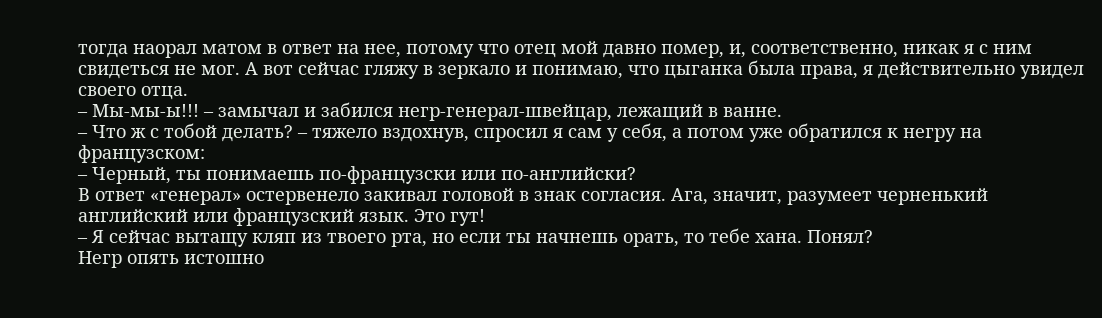тогда наорал матом в ответ на нее, потому что отец мой давно помер, и, соответственно, никак я с ним свидеться не мог. А вот сейчас гляжу в зеркало и понимаю, что цыганка была права, я действительно увидел своего отца.
– Мы-мы-ы!!! – замычал и забился негр-генерал-швейцар, лежащий в ванне.
– Что ж с тобой делать? – тяжело вздохнув, спросил я сам у себя, а потом уже обратился к негру на французском:
– Черный, ты понимаешь по-французски или по-английски?
В ответ «генерал» остервенело закивал головой в знак согласия. Ага, значит, разумеет черненький английский или французский язык. Это гут!
– Я сейчас вытащу кляп из твоего рта, но если ты начнешь орать, то тебе хана. Понял?
Негр опять истошно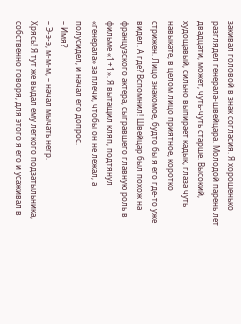закивал головой в знак согласия. Я хорошенько разглядел генерала-швейцара. Молодой парень лет двадцати, может, чуть-чуть старше. Высокий, худощавый, сильно выпирает кадык, глаза чуть навыкате, в целом лицо приятное, коротко стрижен. Лицо знакомое, будто бы я его где-то уже видел. А где? Вспомнил! Швейцар был похож на французского актера, сыгравшего главную роль в фильме «1+1». Я вытащил кляп, подтянул «генерала» за плечи, чтобы он не лежал, а полусидел, и начал его допрос.
– Имя?
– Э-э-э, м-м-м, – начал мычать негр.
Хрясь! Я тут же выдал ему легкого подзатыльника, собственно говоря, для этого я его и усаживал в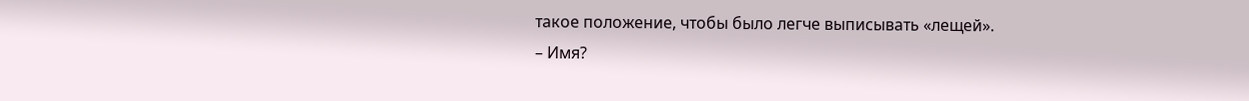такое положение, чтобы было легче выписывать «лещей».
– Имя?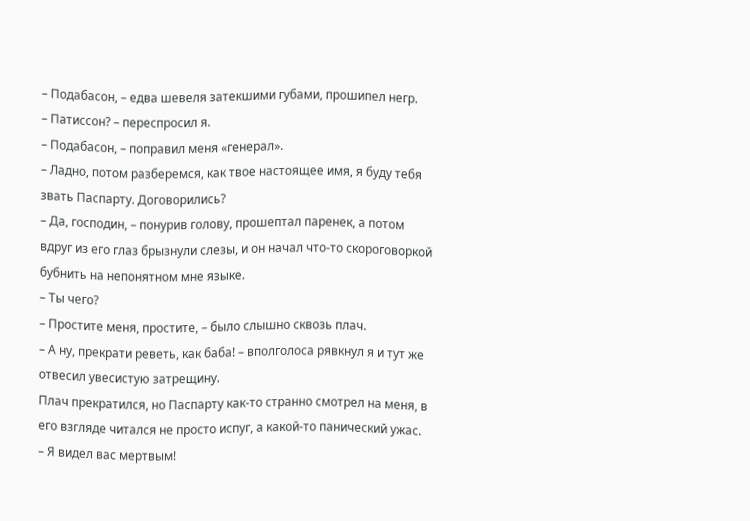– Подабасон, – едва шевеля затекшими губами, прошипел негр.
– Патиссон? – переспросил я.
– Подабасон, – поправил меня «генерал».
– Ладно, потом разберемся, как твое настоящее имя, я буду тебя звать Паспарту. Договорились?
– Да, господин, – понурив голову, прошептал паренек, а потом вдруг из его глаз брызнули слезы, и он начал что-то скороговоркой бубнить на непонятном мне языке.
– Ты чего?
– Простите меня, простите, – было слышно сквозь плач.
– А ну, прекрати реветь, как баба! – вполголоса рявкнул я и тут же отвесил увесистую затрещину.
Плач прекратился, но Паспарту как-то странно смотрел на меня, в его взгляде читался не просто испуг, а какой-то панический ужас.
– Я видел вас мертвым!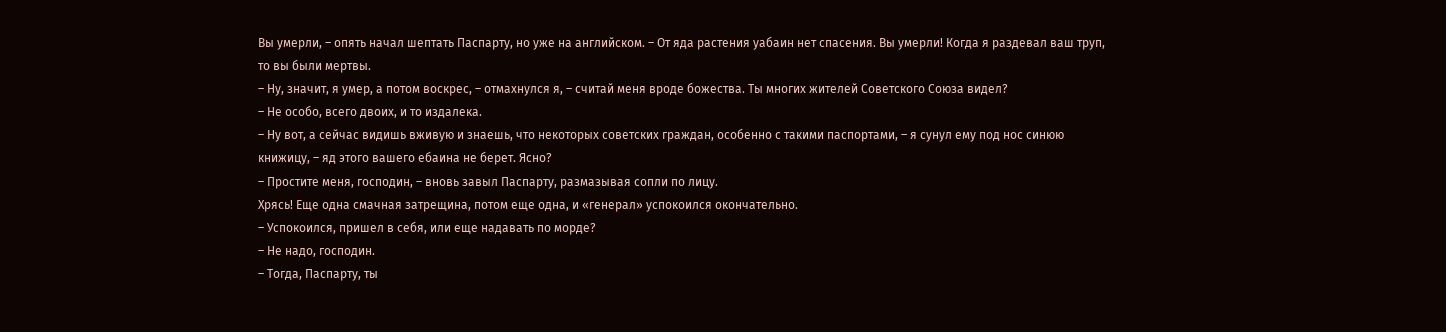Вы умерли, – опять начал шептать Паспарту, но уже на английском. – От яда растения уабаин нет спасения. Вы умерли! Когда я раздевал ваш труп, то вы были мертвы.
– Ну, значит, я умер, а потом воскрес, – отмахнулся я, – считай меня вроде божества. Ты многих жителей Советского Союза видел?
– Не особо, всего двоих, и то издалека.
– Ну вот, а сейчас видишь вживую и знаешь, что некоторых советских граждан, особенно с такими паспортами, – я сунул ему под нос синюю книжицу, – яд этого вашего ебаина не берет. Ясно?
– Простите меня, господин, – вновь завыл Паспарту, размазывая сопли по лицу.
Хрясь! Еще одна смачная затрещина, потом еще одна, и «генерал» успокоился окончательно.
– Успокоился, пришел в себя, или еще надавать по морде?
– Не надо, господин.
– Тогда, Паспарту, ты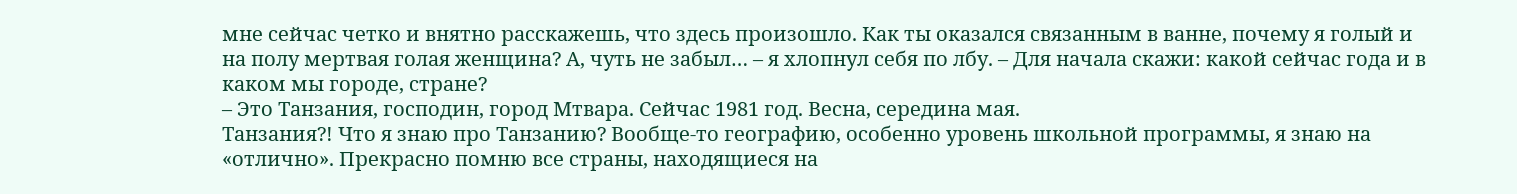мне сейчас четко и внятно расскажешь, что здесь произошло. Как ты оказался связанным в ванне, почему я голый и на полу мертвая голая женщина? А, чуть не забыл… – я хлопнул себя по лбу. – Для начала скажи: какой сейчас года и в каком мы городе, стране?
– Это Танзания, господин, город Мтвара. Сейчас 1981 год. Весна, середина мая.
Танзания?! Что я знаю про Танзанию? Вообще-то географию, особенно уровень школьной программы, я знаю на «отлично». Прекрасно помню все страны, находящиеся на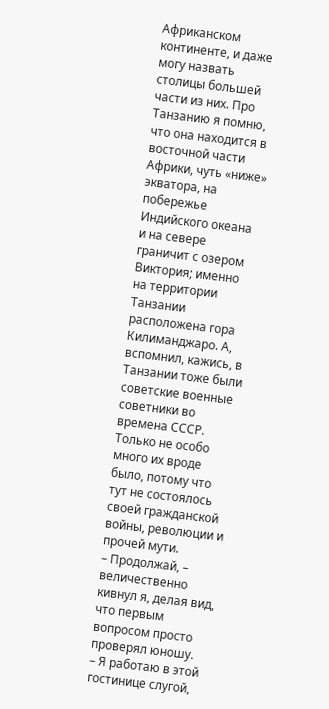Африканском континенте, и даже могу назвать столицы большей части из них. Про Танзанию я помню, что она находится в восточной части Африки, чуть «ниже» экватора, на побережье Индийского океана и на севере граничит с озером Виктория; именно на территории Танзании расположена гора Килиманджаро. А, вспомнил, кажись, в Танзании тоже были советские военные советники во времена СССР. Только не особо много их вроде было, потому что тут не состоялось своей гражданской войны, революции и прочей мути.
– Продолжай, – величественно кивнул я, делая вид, что первым вопросом просто проверял юношу.
– Я работаю в этой гостинице слугой,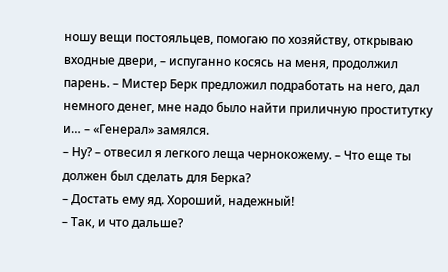ношу вещи постояльцев, помогаю по хозяйству, открываю входные двери, – испуганно косясь на меня, продолжил парень. – Мистер Берк предложил подработать на него, дал немного денег, мне надо было найти приличную проститутку и… – «Генерал» замялся.
– Ну? – отвесил я легкого леща чернокожему. – Что еще ты должен был сделать для Берка?
– Достать ему яд. Хороший, надежный!
– Так, и что дальше?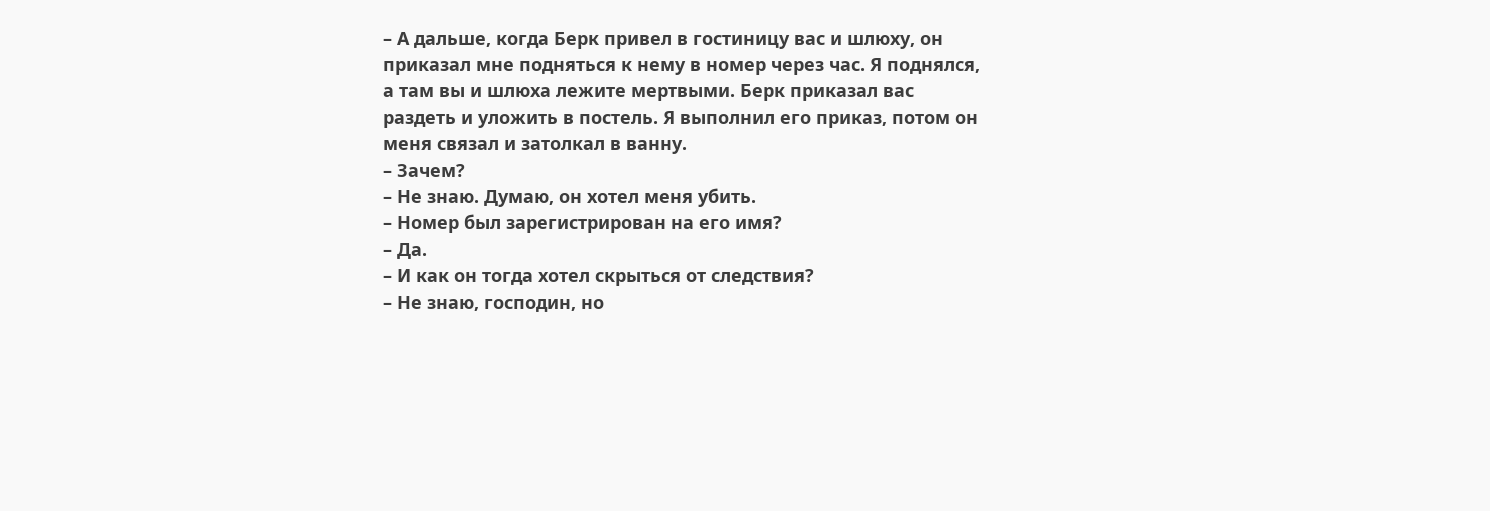– А дальше, когда Берк привел в гостиницу вас и шлюху, он приказал мне подняться к нему в номер через час. Я поднялся, а там вы и шлюха лежите мертвыми. Берк приказал вас раздеть и уложить в постель. Я выполнил его приказ, потом он меня связал и затолкал в ванну.
– Зачем?
– Не знаю. Думаю, он хотел меня убить.
– Номер был зарегистрирован на его имя?
– Да.
– И как он тогда хотел скрыться от следствия?
– Не знаю, господин, но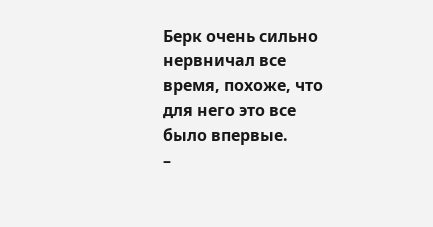Берк очень сильно нервничал все время, похоже, что для него это все было впервые.
–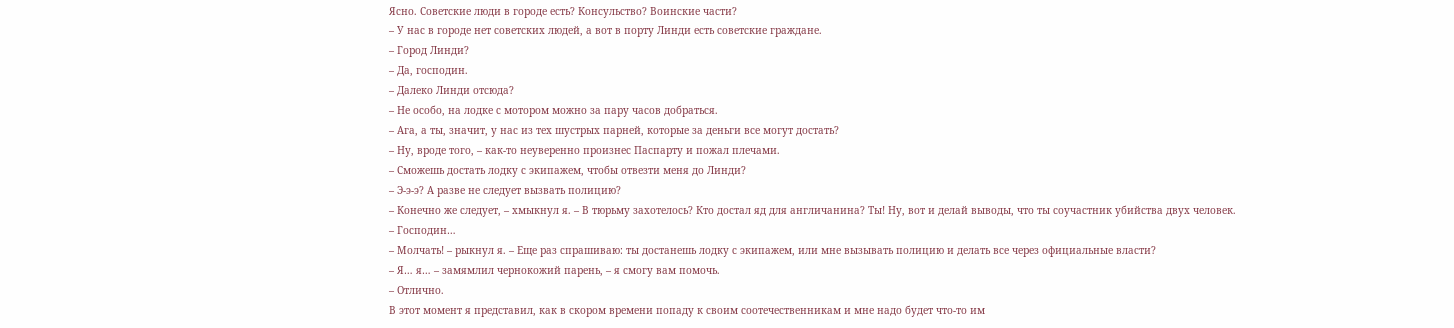Ясно. Советские люди в городе есть? Консульство? Воинские части?
– У нас в городе нет советских людей, а вот в порту Линди есть советские граждане.
– Город Линди?
– Да, господин.
– Далеко Линди отсюда?
– Не особо, на лодке с мотором можно за пару часов добраться.
– Ага, а ты, значит, у нас из тех шустрых парней, которые за деньги все могут достать?
– Ну, вроде того, – как-то неуверенно произнес Паспарту и пожал плечами.
– Сможешь достать лодку с экипажем, чтобы отвезти меня до Линди?
– Э-э-э? А разве не следует вызвать полицию?
– Конечно же следует, – хмыкнул я. – В тюрьму захотелось? Кто достал яд для англичанина? Ты! Ну, вот и делай выводы, что ты соучастник убийства двух человек.
– Господин…
– Молчать! – рыкнул я. – Еще раз спрашиваю: ты достанешь лодку с экипажем, или мне вызывать полицию и делать все через официальные власти?
– Я… я… – замямлил чернокожий парень, – я смогу вам помочь.
– Отлично.
В этот момент я представил, как в скором времени попаду к своим соотечественникам и мне надо будет что-то им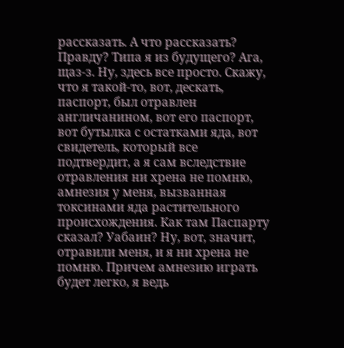рассказать. А что рассказать? Правду? Типа я из будущего? Ага, щаз-з. Ну, здесь все просто. Скажу, что я такой-то, вот, дескать, паспорт, был отравлен англичанином, вот его паспорт, вот бутылка с остатками яда, вот свидетель, который все подтвердит, а я сам вследствие отравления ни хрена не помню, амнезия у меня, вызванная токсинами яда растительного происхождения. Как там Паспарту сказал? Уабаин? Ну, вот, значит, отравили меня, и я ни хрена не помню. Причем амнезию играть будет легко, я ведь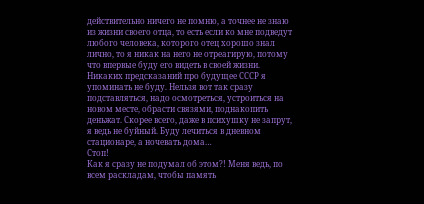действительно ничего не помню, а точнее не знаю из жизни своего отца, то есть если ко мне подведут любого человека, которого отец хорошо знал лично, то я никак на него не отреагирую, потому что впервые буду его видеть в своей жизни. Никаких предсказаний про будущее СССР я упоминать не буду. Нельзя вот так сразу подставляться, надо осмотреться, устроиться на новом месте, обрасти связями, поднакопить деньжат. Скорее всего, даже в психушку не запрут, я ведь не буйный. Буду лечиться в дневном стационаре, а ночевать дома…
Стоп!
Как я сразу не подумал об этом?! Меня ведь, по всем раскладам, чтобы память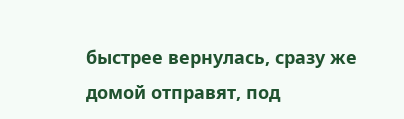быстрее вернулась, сразу же домой отправят, под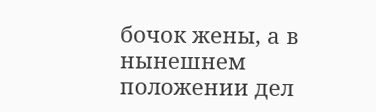бочок жены, а в нынешнем положении дел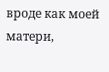вроде как моей матери,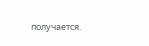получается.